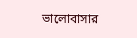ভালোবাসার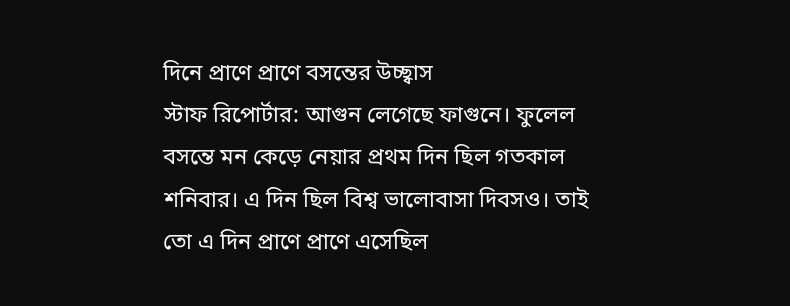দিনে প্রাণে প্রাণে বসন্তের উচ্ছ্বাস
স্টাফ রিপোর্টার: আগুন লেগেছে ফাগুনে। ফুলেল বসন্তে মন কেড়ে নেয়ার প্রথম দিন ছিল গতকাল শনিবার। এ দিন ছিল বিশ্ব ভালোবাসা দিবসও। তাই তো এ দিন প্রাণে প্রাণে এসেছিল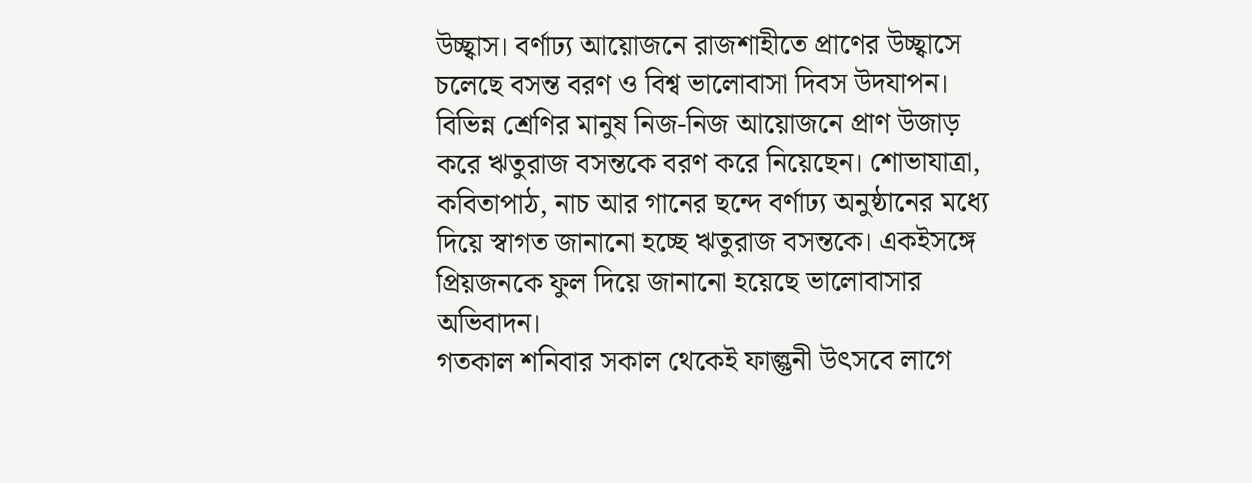উচ্ছ্বাস। বর্ণাঢ্য আয়োজনে রাজশাহীতে প্রাণের উচ্ছ্বাসে চলেছে বসন্ত বরণ ও বিশ্ব ভালোবাসা দিবস উদযাপন।
বিভিন্ন শ্রেণির মানুষ নিজ-নিজ আয়োজনে প্রাণ উজাড় করে ঋতুরাজ বসন্তকে বরণ করে নিয়েছেন। শোভাযাত্রা, কবিতাপাঠ, নাচ আর গানের ছন্দে বর্ণাঢ্য অনুষ্ঠানের মধ্যে দিয়ে স্বাগত জানানো হচ্ছে ঋতুরাজ বসন্তকে। একইসঙ্গে প্রিয়জনকে ফুল দিয়ে জানানো হয়েছে ভালোবাসার অভিবাদন।
গতকাল শনিবার সকাল থেকেই ফাল্গুনী উৎসবে লাগে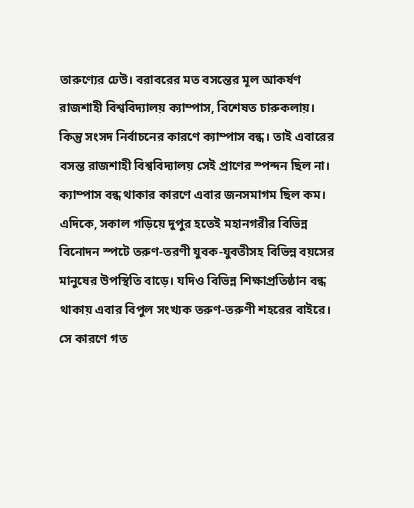তারুণ্যের ঢেউ। বরাবরের মত বসন্তের মূল আকর্ষণ রাজশাহী বিশ্ববিদ্যালয় ক্যাম্পাস, বিশেষত চারুকলায়। কিন্তু সংসদ নির্বাচনের কারণে ক্যাম্পাস বন্ধ। তাই এবারের বসন্ত রাজশাহী বিশ্ববিদ্যালয় সেই প্রাণের স্পন্দন ছিল না। ক্যাম্পাস বন্ধ থাকার কারণে এবার জনসমাগম ছিল কম।
এদিকে, সকাল গড়িয়ে দুপুর হতেই মহানগরীর বিভিন্ন বিনোদন স্পটে তরুণ-তরণী যুবক-যুবতীসহ বিভিন্ন বয়সের মানুষের উপস্থিতি বাড়ে। যদিও বিভিন্ন শিক্ষাপ্রতিষ্ঠান বন্ধ থাকায় এবার বিপুল সংখ্যক তরুণ-তরুণী শহরের বাইরে। সে কারণে গত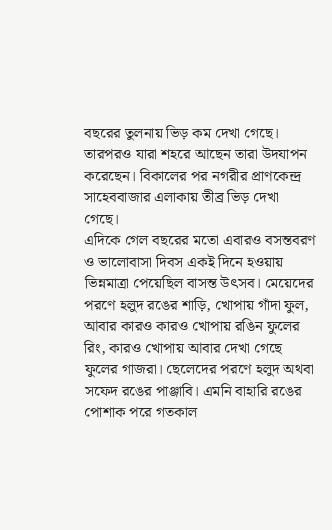বছরের তুলনায় ভিড় কম দেখা গেছে। তারপরও যারা শহরে আছেন তারা উদযাপন করেছেন। বিকালের পর নগরীর প্রাণকেন্দ্র সাহেববাজার এলাকায় তীব্র ভিড় দেখা গেছে।
এদিকে গেল বছরের মতো এবারও বসন্তবরণ ও ভালোবাসা দিবস একই দিনে হওয়ায় ভিন্নমাত্রা পেয়েছিল বাসন্ত উৎসব। মেয়েদের পরণে হলুদ রঙের শাড়ি, খোপায় গাঁদা ফুল, আবার কারও কারও খোপায় রঙিন ফুলের রিং, কারও খোপায় আবার দেখা গেছে ফুলের গাজরা। ছেলেদের পরণে হলুদ অথবা সফেদ রঙের পাঞ্জাবি। এমনি বাহারি রঙের পোশাক পরে গতকাল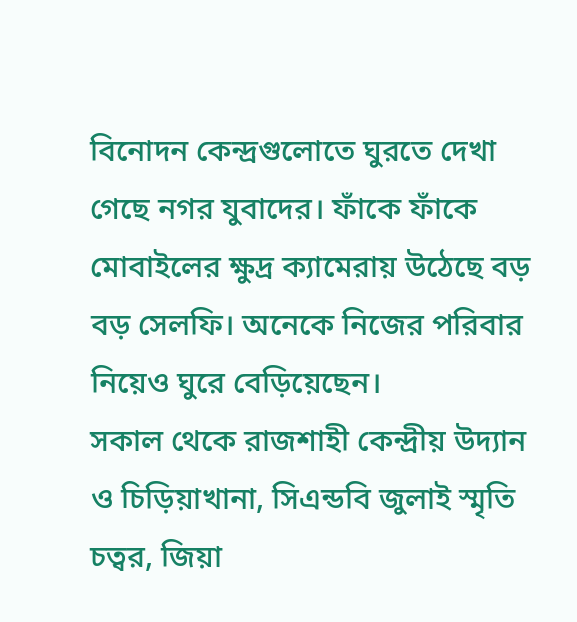বিনোদন কেন্দ্রগুলোতে ঘুরতে দেখা গেছে নগর যুবাদের। ফাঁকে ফাঁকে মোবাইলের ক্ষুদ্র ক্যামেরায় উঠেছে বড় বড় সেলফি। অনেকে নিজের পরিবার নিয়েও ঘুরে বেড়িয়েছেন।
সকাল থেকে রাজশাহী কেন্দ্রীয় উদ্যান ও চিড়িয়াখানা, সিএন্ডবি জুলাই স্মৃতি চত্বর, জিয়া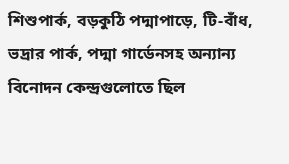শিশুপার্ক, বড়কুঠি পদ্মাপাড়ে, টি-বাঁধ, ভদ্রার পার্ক, পদ্মা গার্ডেনসহ অন্যান্য বিনোদন কেন্দ্রগুলোতে ছিল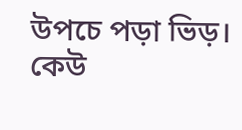উপচে পড়া ভিড়। কেউ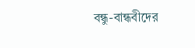বন্ধু-বান্ধবীদের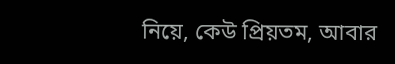নিয়ে, কেউ প্রিয়তম, আবার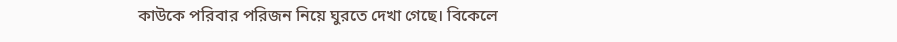কাউকে পরিবার পরিজন নিয়ে ঘুরতে দেখা গেছে। বিকেলে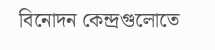বিনোদন কেন্দ্রগুলোতে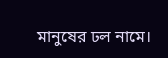মানুষের ঢল নামে।